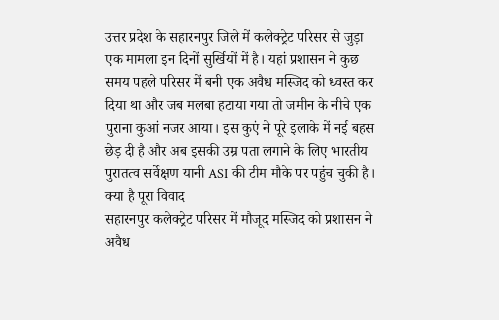उत्तर प्रदेश के सहारनपुर जिले में कलेक्ट्रेट परिसर से जुड़ा एक मामला इन दिनों सुर्खियों में है। यहां प्रशासन ने कुछ समय पहले परिसर में बनी एक अवैध मस्जिद को ध्वस्त कर दिया था और जब मलबा हटाया गया तो जमीन के नीचे एक पुराना कुआं नजर आया। इस कुएं ने पूरे इलाके में नई बहस छेड़ दी है और अब इसकी उम्र पता लगाने के लिए भारतीय पुरातत्व सर्वेक्षण यानी ASI की टीम मौके पर पहुंच चुकी है।
क्या है पूरा विवाद
सहारनपुर कलेक्ट्रेट परिसर में मौजूद मस्जिद को प्रशासन ने अवैध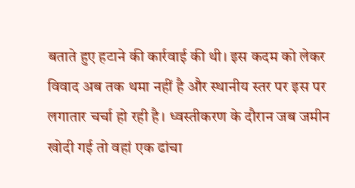बताते हुए हटाने की कार्रवाई की थी। इस कदम को लेकर विवाद अब तक थमा नहीं है और स्थानीय स्तर पर इस पर लगातार चर्चा हो रही है। ध्वस्तीकरण के दौरान जब जमीन खोदी गई तो वहां एक ढांचा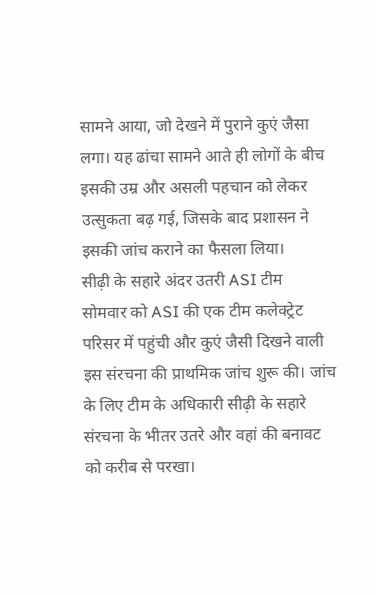सामने आया, जो देखने में पुराने कुएं जैसा लगा। यह ढांचा सामने आते ही लोगों के बीच इसकी उम्र और असली पहचान को लेकर उत्सुकता बढ़ गई, जिसके बाद प्रशासन ने इसकी जांच कराने का फैसला लिया।
सीढ़ी के सहारे अंदर उतरी ASI टीम
सोमवार को ASI की एक टीम कलेक्ट्रेट परिसर में पहुंची और कुएं जैसी दिखने वाली इस संरचना की प्राथमिक जांच शुरू की। जांच के लिए टीम के अधिकारी सीढ़ी के सहारे संरचना के भीतर उतरे और वहां की बनावट को करीब से परखा।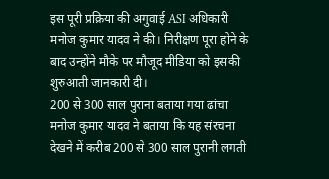इस पूरी प्रक्रिया की अगुवाई ASI अधिकारी मनोज कुमार यादव ने की। निरीक्षण पूरा होने के बाद उन्होंने मौके पर मौजूद मीडिया को इसकी शुरुआती जानकारी दी।
200 से 300 साल पुराना बताया गया ढांचा
मनोज कुमार यादव ने बताया कि यह संरचना देखने में करीब 200 से 300 साल पुरानी लगती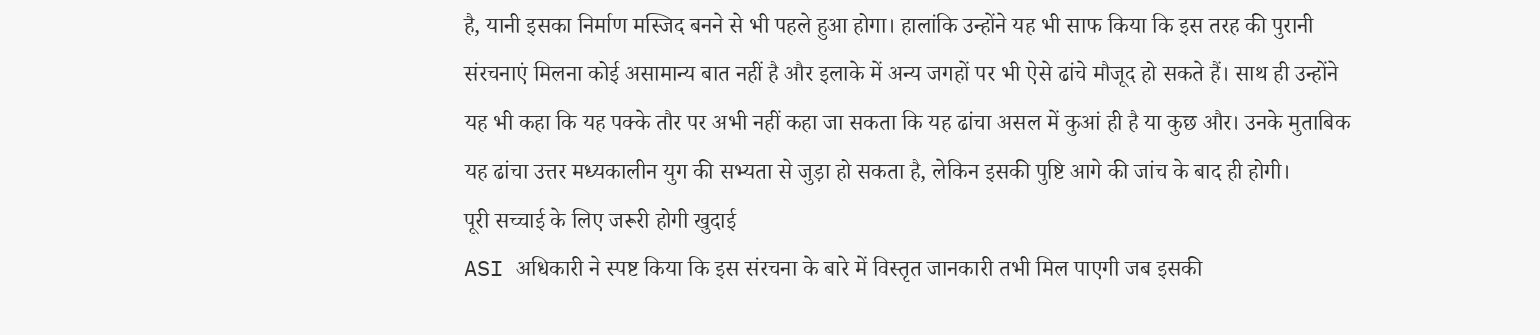है, यानी इसका निर्माण मस्जिद बनने से भी पहले हुआ होगा। हालांकि उन्होंने यह भी साफ किया कि इस तरह की पुरानी संरचनाएं मिलना कोई असामान्य बात नहीं है और इलाके में अन्य जगहों पर भी ऐसे ढांचे मौजूद हो सकते हैं। साथ ही उन्होंने यह भी कहा कि यह पक्के तौर पर अभी नहीं कहा जा सकता कि यह ढांचा असल में कुआं ही है या कुछ और। उनके मुताबिक यह ढांचा उत्तर मध्यकालीन युग की सभ्यता से जुड़ा हो सकता है, लेकिन इसकी पुष्टि आगे की जांच के बाद ही होगी।
पूरी सच्चाई के लिए जरूरी होगी खुदाई
ASI अधिकारी ने स्पष्ट किया कि इस संरचना के बारे में विस्तृत जानकारी तभी मिल पाएगी जब इसकी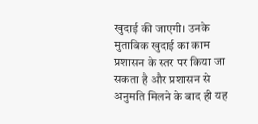खुदाई की जाएगी। उनके मुताबिक खुदाई का काम प्रशासन के स्तर पर किया जा सकता है और प्रशासन से अनुमति मिलने के बाद ही यह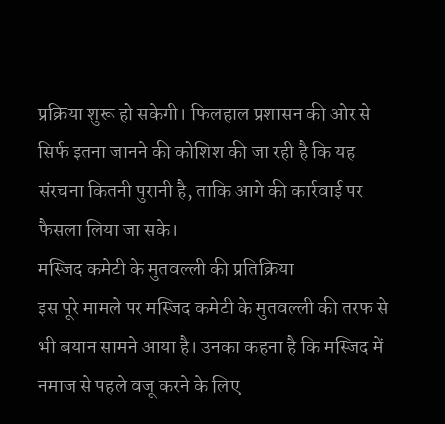प्रक्रिया शुरू हो सकेगी। फिलहाल प्रशासन की ओर से सिर्फ इतना जानने की कोशिश की जा रही है कि यह संरचना कितनी पुरानी है, ताकि आगे की कार्रवाई पर फैसला लिया जा सके।
मस्जिद कमेटी के मुतवल्ली की प्रतिक्रिया
इस पूरे मामले पर मस्जिद कमेटी के मुतवल्ली की तरफ से भी बयान सामने आया है। उनका कहना है कि मस्जिद में नमाज से पहले वजू करने के लिए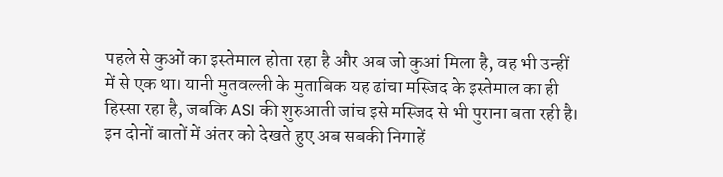पहले से कुओं का इस्तेमाल होता रहा है और अब जो कुआं मिला है, वह भी उन्हीं में से एक था। यानी मुतवल्ली के मुताबिक यह ढांचा मस्जिद के इस्तेमाल का ही हिस्सा रहा है, जबकि ASI की शुरुआती जांच इसे मस्जिद से भी पुराना बता रही है। इन दोनों बातों में अंतर को देखते हुए अब सबकी निगाहें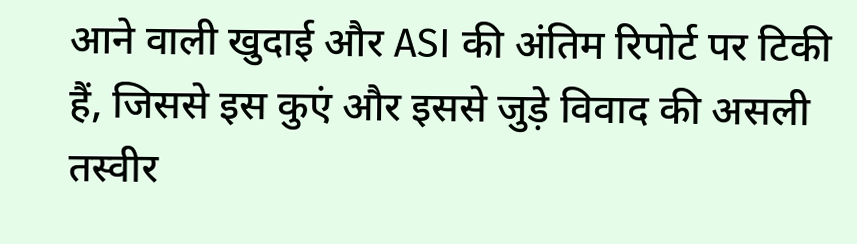आने वाली खुदाई और ASI की अंतिम रिपोर्ट पर टिकी हैं, जिससे इस कुएं और इससे जुड़े विवाद की असली तस्वीर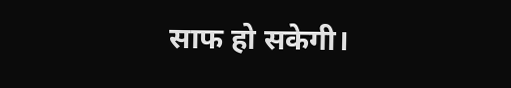साफ हो सकेगी।